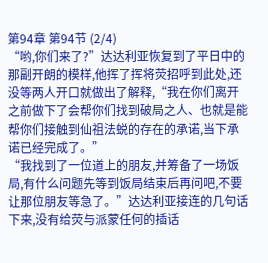第94章 第94节 (2/4)
“哟,你们来了?”达达利亚恢复到了平日中的那副开朗的模样,他挥了挥将荧招呼到此处,还没等两人开口就做出了解释,“我在你们离开之前做下了会帮你们找到破局之人、也就是能帮你们接触到仙祖法蜕的存在的承诺,当下承诺已经完成了。”
“我找到了一位道上的朋友,并筹备了一场饭局,有什么问题先等到饭局结束后再问吧,不要让那位朋友等急了。”达达利亚接连的几句话下来,没有给荧与派蒙任何的插话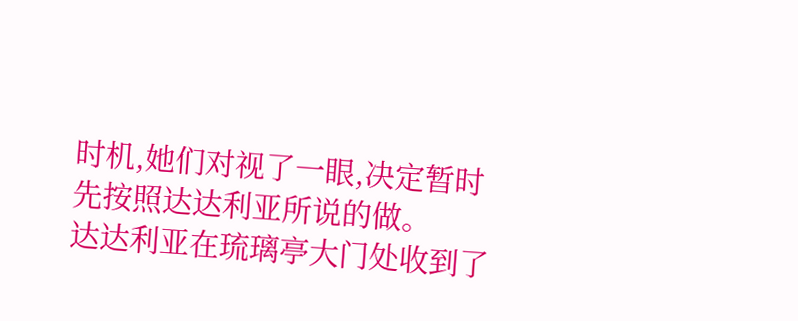时机,她们对视了一眼,决定暂时先按照达达利亚所说的做。
达达利亚在琉璃亭大门处收到了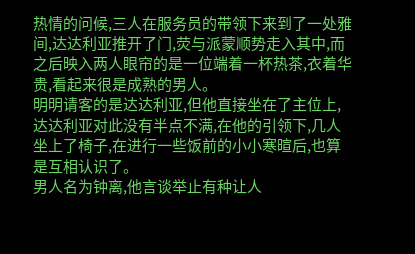热情的问候,三人在服务员的带领下来到了一处雅间,达达利亚推开了门,荧与派蒙顺势走入其中,而之后映入两人眼帘的是一位端着一杯热茶,衣着华贵,看起来很是成熟的男人。
明明请客的是达达利亚,但他直接坐在了主位上,达达利亚对此没有半点不满,在他的引领下,几人坐上了椅子,在进行一些饭前的小小寒暄后,也算是互相认识了。
男人名为钟离,他言谈举止有种让人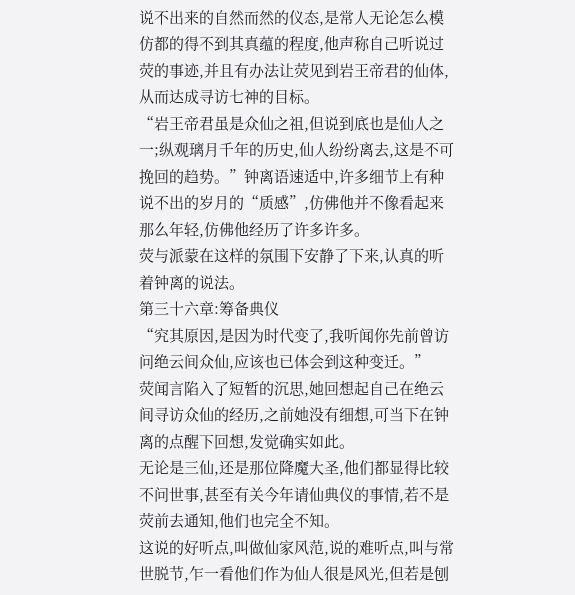说不出来的自然而然的仪态,是常人无论怎么模仿都的得不到其真蕴的程度,他声称自己听说过荧的事迹,并且有办法让荧见到岩王帝君的仙体,从而达成寻访七神的目标。
“岩王帝君虽是众仙之祖,但说到底也是仙人之一;纵观璃月千年的历史,仙人纷纷离去,这是不可挽回的趋势。”钟离语速适中,许多细节上有种说不出的岁月的“质感”,仿佛他并不像看起来那么年轻,仿佛他经历了许多许多。
荧与派蒙在这样的氛围下安静了下来,认真的听着钟离的说法。
第三十六章:筹备典仪
“究其原因,是因为时代变了,我听闻你先前曾访问绝云间众仙,应该也已体会到这种变迁。”
荧闻言陷入了短暂的沉思,她回想起自己在绝云间寻访众仙的经历,之前她没有细想,可当下在钟离的点醒下回想,发觉确实如此。
无论是三仙,还是那位降魔大圣,他们都显得比较不问世事,甚至有关今年请仙典仪的事情,若不是荧前去通知,他们也完全不知。
这说的好听点,叫做仙家风范,说的难听点,叫与常世脱节,乍一看他们作为仙人很是风光,但若是刨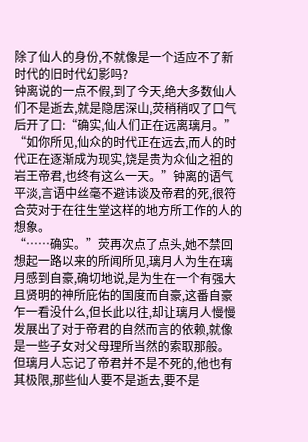除了仙人的身份,不就像是一个适应不了新时代的旧时代幻影吗?
钟离说的一点不假,到了今天,绝大多数仙人们不是逝去,就是隐居深山,荧稍稍叹了口气后开了口:“确实,仙人们正在远离璃月。”
“如你所见,仙众的时代正在远去,而人的时代正在逐渐成为现实,饶是贵为众仙之祖的岩王帝君,也终有这么一天。”钟离的语气平淡,言语中丝毫不避讳谈及帝君的死,很符合荧对于在往生堂这样的地方所工作的人的想象。
“……确实。”荧再次点了点头,她不禁回想起一路以来的所闻所见,璃月人为生在璃月感到自豪,确切地说,是为生在一个有强大且贤明的神所庇佑的国度而自豪,这番自豪乍一看没什么,但长此以往,却让璃月人慢慢发展出了对于帝君的自然而言的依赖,就像是一些子女对父母理所当然的索取那般。
但璃月人忘记了帝君并不是不死的,他也有其极限,那些仙人要不是逝去,要不是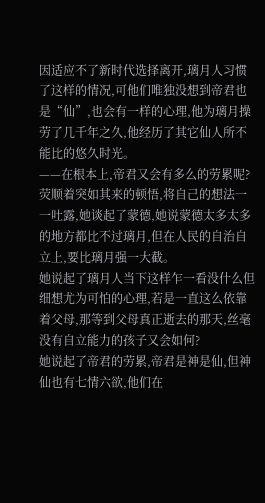因适应不了新时代选择离开,璃月人习惯了这样的情况,可他们唯独没想到帝君也是“仙”,也会有一样的心理,他为璃月操劳了几千年之久,他经历了其它仙人所不能比的悠久时光。
——在根本上,帝君又会有多么的劳累呢?
荧顺着突如其来的顿悟,将自己的想法一一吐露,她谈起了蒙德,她说蒙德太多太多的地方都比不过璃月,但在人民的自治自立上,要比璃月强一大截。
她说起了璃月人当下这样乍一看没什么但细想尤为可怕的心理,若是一直这么依靠着父母,那等到父母真正逝去的那天,丝毫没有自立能力的孩子又会如何?
她说起了帝君的劳累,帝君是神是仙,但神仙也有七情六欲,他们在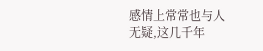感情上常常也与人无疑,这几千年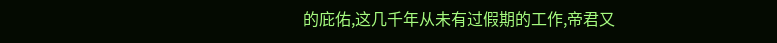的庇佑,这几千年从未有过假期的工作,帝君又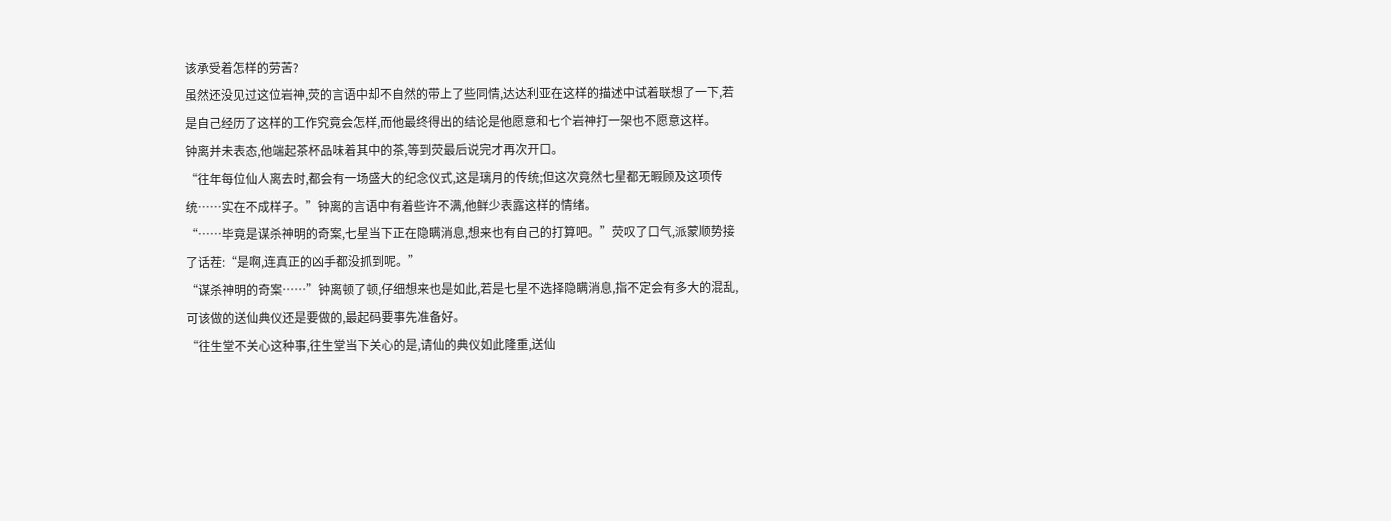该承受着怎样的劳苦?
虽然还没见过这位岩神,荧的言语中却不自然的带上了些同情,达达利亚在这样的描述中试着联想了一下,若是自己经历了这样的工作究竟会怎样,而他最终得出的结论是他愿意和七个岩神打一架也不愿意这样。
钟离并未表态,他端起茶杯品味着其中的茶,等到荧最后说完才再次开口。
“往年每位仙人离去时,都会有一场盛大的纪念仪式,这是璃月的传统;但这次竟然七星都无暇顾及这项传统……实在不成样子。”钟离的言语中有着些许不满,他鲜少表露这样的情绪。
“……毕竟是谋杀神明的奇案,七星当下正在隐瞒消息,想来也有自己的打算吧。”荧叹了口气,派蒙顺势接了话茬:“是啊,连真正的凶手都没抓到呢。”
“谋杀神明的奇案……”钟离顿了顿,仔细想来也是如此,若是七星不选择隐瞒消息,指不定会有多大的混乱,可该做的送仙典仪还是要做的,最起码要事先准备好。
“往生堂不关心这种事,往生堂当下关心的是,请仙的典仪如此隆重,送仙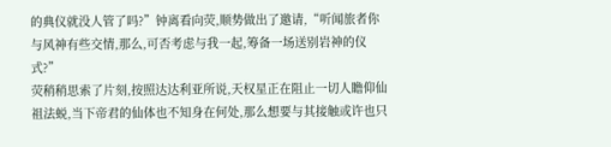的典仪就没人管了吗?”钟离看向荧,顺势做出了邀请,“听闻旅者你与风神有些交情,那么,可否考虑与我一起,筹备一场送别岩神的仪式?”
荧稍稍思索了片刻,按照达达利亚所说,天权星正在阻止一切人瞻仰仙祖法蜕,当下帝君的仙体也不知身在何处,那么想要与其接触或许也只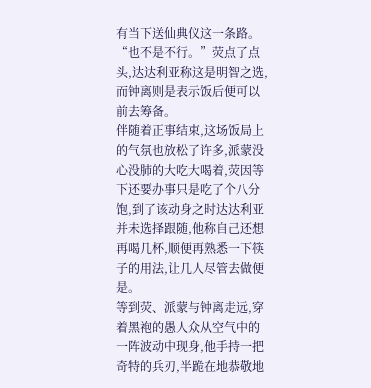有当下送仙典仪这一条路。
“也不是不行。”荧点了点头,达达利亚称这是明智之选,而钟离则是表示饭后便可以前去筹备。
伴随着正事结束,这场饭局上的气氛也放松了许多,派蒙没心没肺的大吃大喝着,荧因等下还要办事只是吃了个八分饱,到了该动身之时达达利亚并未选择跟随,他称自己还想再喝几杯,顺便再熟悉一下筷子的用法,让几人尽管去做便是。
等到荧、派蒙与钟离走远,穿着黑袍的愚人众从空气中的一阵波动中现身,他手持一把奇特的兵刃,半跪在地恭敬地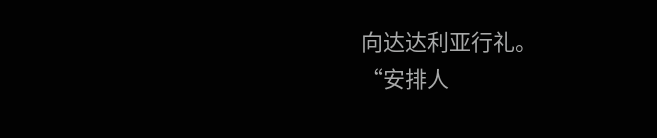向达达利亚行礼。
“安排人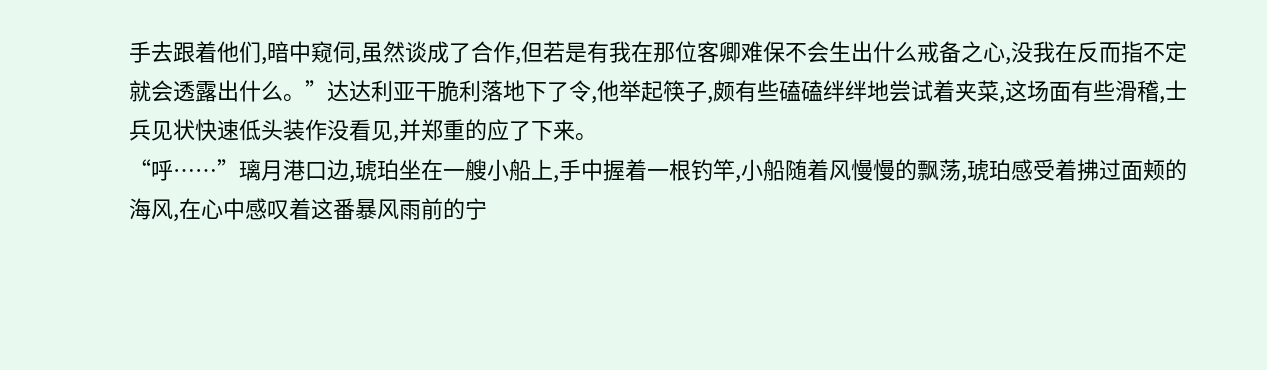手去跟着他们,暗中窥伺,虽然谈成了合作,但若是有我在那位客卿难保不会生出什么戒备之心,没我在反而指不定就会透露出什么。”达达利亚干脆利落地下了令,他举起筷子,颇有些磕磕绊绊地尝试着夹菜,这场面有些滑稽,士兵见状快速低头装作没看见,并郑重的应了下来。
“呼……”璃月港口边,琥珀坐在一艘小船上,手中握着一根钓竿,小船随着风慢慢的飘荡,琥珀感受着拂过面颊的海风,在心中感叹着这番暴风雨前的宁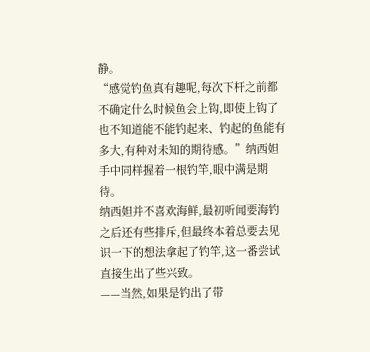静。
“感觉钓鱼真有趣呢,每次下杆之前都不确定什么时候鱼会上钩,即使上钩了也不知道能不能钓起来、钓起的鱼能有多大,有种对未知的期待感。”纳西妲手中同样握着一根钓竿,眼中满是期待。
纳西妲并不喜欢海鲜,最初听闻要海钓之后还有些排斥,但最终本着总要去见识一下的想法拿起了钓竿,这一番尝试直接生出了些兴致。
——当然,如果是钓出了带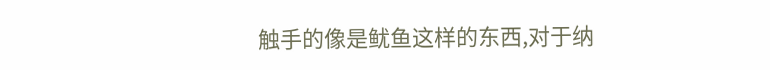触手的像是鱿鱼这样的东西,对于纳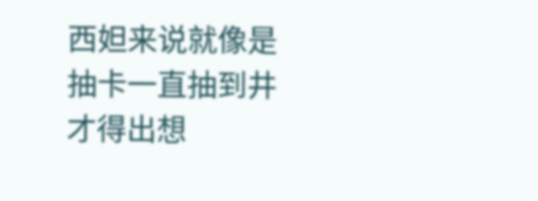西妲来说就像是抽卡一直抽到井才得出想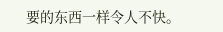要的东西一样令人不快。